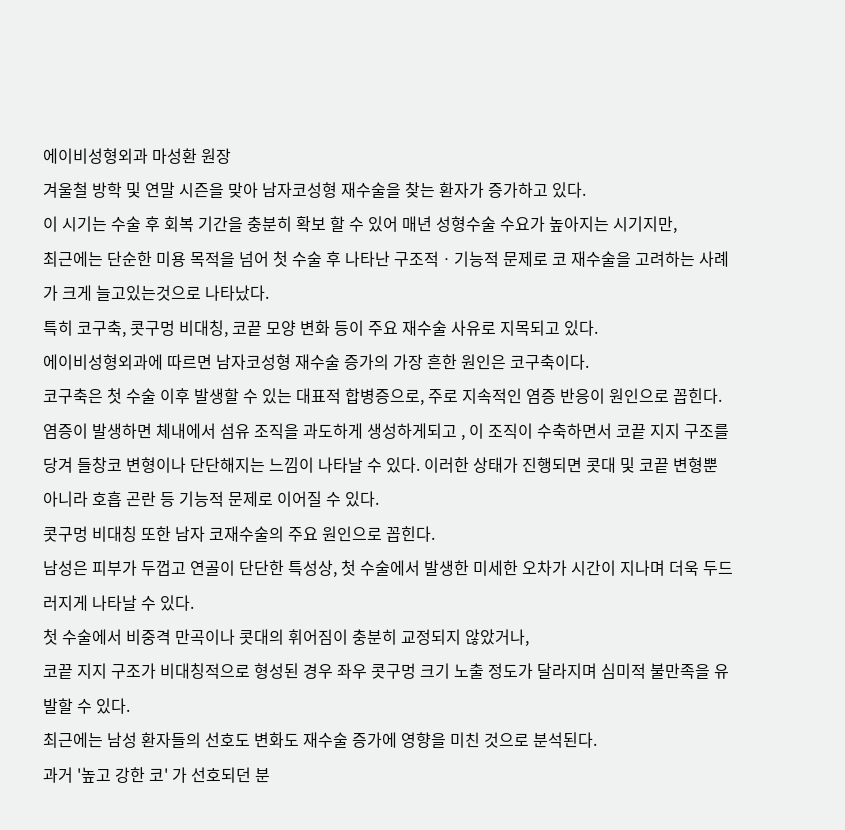에이비성형외과 마성환 원장
겨울철 방학 및 연말 시즌을 맞아 남자코성형 재수술을 찾는 환자가 증가하고 있다.
이 시기는 수술 후 회복 기간을 충분히 확보 할 수 있어 매년 성형수술 수요가 높아지는 시기지만,
최근에는 단순한 미용 목적을 넘어 첫 수술 후 나타난 구조적ㆍ기능적 문제로 코 재수술을 고려하는 사례가 크게 늘고있는것으로 나타났다.
특히 코구축, 콧구멍 비대칭, 코끝 모양 변화 등이 주요 재수술 사유로 지목되고 있다.
에이비성형외과에 따르면 남자코성형 재수술 증가의 가장 흔한 원인은 코구축이다.
코구축은 첫 수술 이후 발생할 수 있는 대표적 합병증으로, 주로 지속적인 염증 반응이 원인으로 꼽힌다.
염증이 발생하면 체내에서 섬유 조직을 과도하게 생성하게되고 , 이 조직이 수축하면서 코끝 지지 구조를 당겨 들창코 변형이나 단단해지는 느낌이 나타날 수 있다. 이러한 상태가 진행되면 콧대 및 코끝 변형뿐 아니라 호흡 곤란 등 기능적 문제로 이어질 수 있다.
콧구멍 비대칭 또한 남자 코재수술의 주요 원인으로 꼽힌다.
남성은 피부가 두껍고 연골이 단단한 특성상, 첫 수술에서 발생한 미세한 오차가 시간이 지나며 더욱 두드러지게 나타날 수 있다.
첫 수술에서 비중격 만곡이나 콧대의 휘어짐이 충분히 교정되지 않았거나,
코끝 지지 구조가 비대칭적으로 형성된 경우 좌우 콧구멍 크기 노출 정도가 달라지며 심미적 불만족을 유발할 수 있다.
최근에는 남성 환자들의 선호도 변화도 재수술 증가에 영향을 미친 것으로 분석된다.
과거 '높고 강한 코' 가 선호되던 분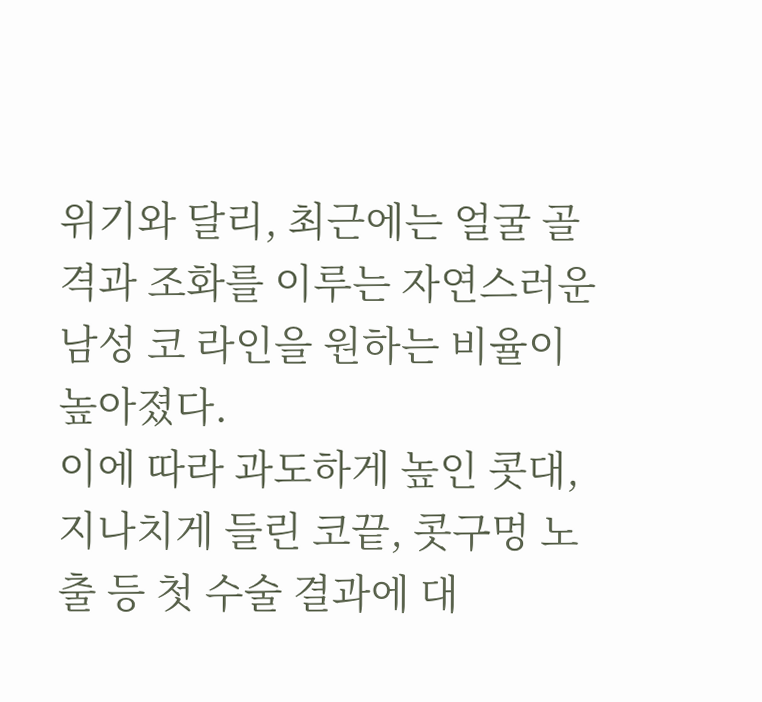위기와 달리, 최근에는 얼굴 골격과 조화를 이루는 자연스러운 남성 코 라인을 원하는 비율이 높아졌다.
이에 따라 과도하게 높인 콧대, 지나치게 들린 코끝, 콧구멍 노출 등 첫 수술 결과에 대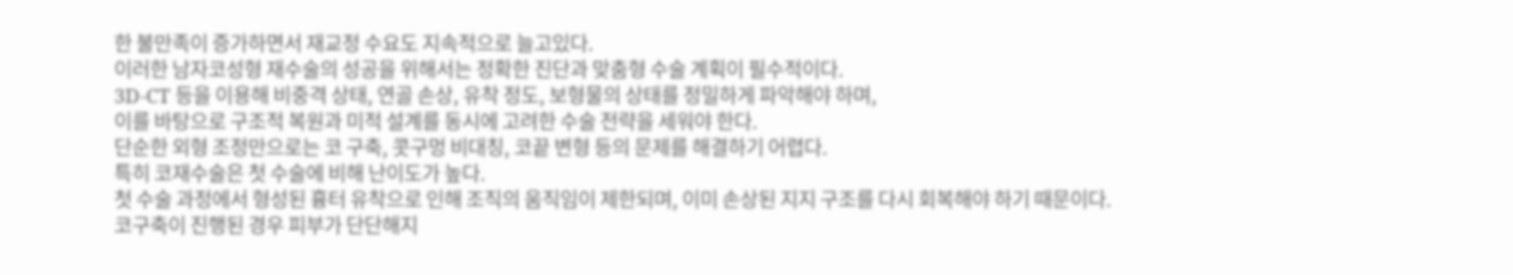한 불만족이 증가하면서 재교정 수요도 지속적으로 늘고있다.
이러한 남자코성형 재수술의 성공을 위해서는 정확한 진단과 맞춤형 수술 계획이 필수적이다.
3D-CT 등을 이용해 비중격 상태, 연골 손상, 유착 정도, 보형물의 상태를 정밀하게 파악해야 하며,
이를 바탕으로 구조적 복원과 미적 설계를 동시에 고려한 수술 전략을 세워야 한다.
단순한 외형 조정만으로는 코 구축, 콧구멍 비대칭, 코끝 변형 등의 문제를 해결하기 어렵다.
특히 코재수술은 첫 수술에 비해 난이도가 높다.
첫 수술 과정에서 형성된 흉터 유착으로 인해 조직의 움직임이 제한되며, 이미 손상된 지지 구조를 다시 회복해야 하기 때문이다.
코구축이 진행된 경우 피부가 단단해지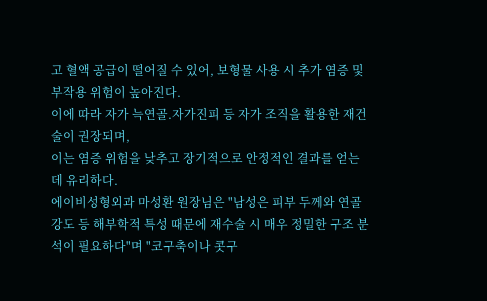고 혈액 공급이 떨어질 수 있어, 보형물 사용 시 추가 염증 및 부작용 위험이 높아진다.
이에 따라 자가 늑연골.자가진피 등 자가 조직을 활용한 재건술이 권장되며,
이는 염증 위험을 낮추고 장기적으로 안정적인 결과를 얻는 데 유리하다.
에이비성형외과 마성환 원장님은 "남성은 피부 두께와 연골 강도 등 해부학적 특성 때문에 재수술 시 매우 정밀한 구조 분석이 필요하다"며 "코구축이나 콧구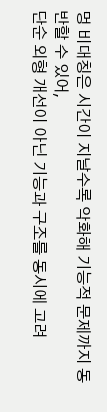멍 비대칭은 시간이 지날수록 악화해 기능적 문제까지 동반할 수 있어,
단순 외형 개선이 아닌 기능과 구조를 동시에 고려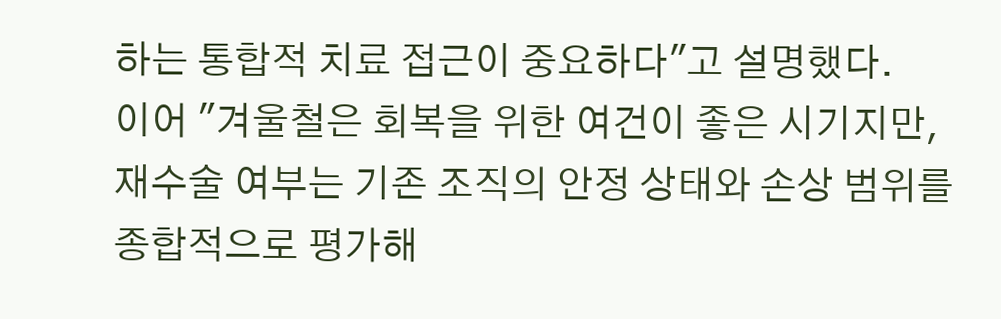하는 통합적 치료 접근이 중요하다"고 설명했다.
이어 "겨울철은 회복을 위한 여건이 좋은 시기지만,
재수술 여부는 기존 조직의 안정 상태와 손상 범위를 종합적으로 평가해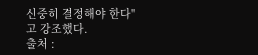신중히 결정해야 한다"고 강조했다.
출처 :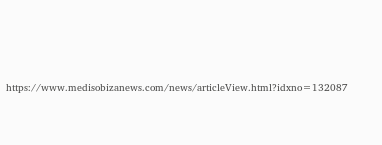https://www.medisobizanews.com/news/articleView.html?idxno=132087